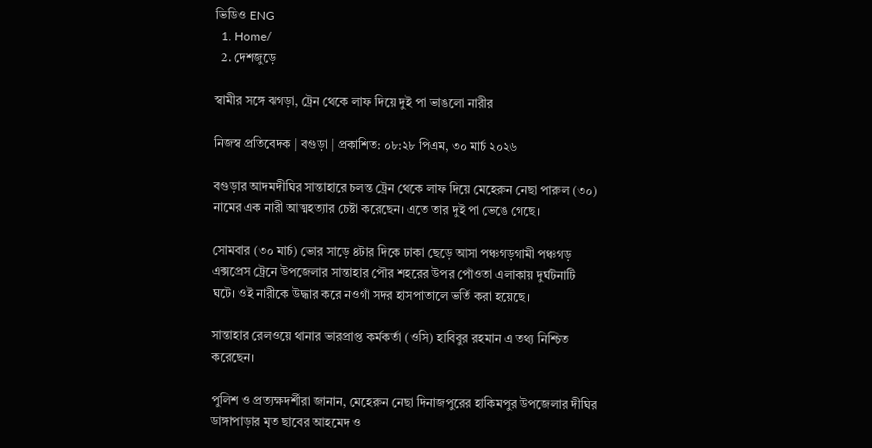ভিডিও ENG
  1. Home/
  2. দেশজুড়ে

স্বামীর সঙ্গে ঝগড়া, ট্রেন থেকে লাফ দিয়ে দুই পা ভাঙলো নারীর

নিজস্ব প্রতিবেদক | বগুড়া | প্রকাশিত: ০৮:২৮ পিএম, ৩০ মার্চ ২০২৬

বগুড়ার আদমদীঘির সান্তাহারে চলন্ত ট্রেন থেকে লাফ দিয়ে মেহেরুন নেছা পারুল (৩০) নামের এক নারী আত্মহত্যার চেষ্টা করেছেন। এতে তার দুই পা ভেঙে গেছে।

সোমবার (৩০ মার্চ) ভোর সাড়ে ৪টার দিকে ঢাকা ছেড়ে আসা পঞ্চগড়গামী পঞ্চগড় এক্সপ্রেস ট্রেনে উপজেলার সান্তাহার পৌর শহরের উপর পোঁওতা এলাকায় দুর্ঘটনাটি ঘটে। ওই নারীকে উদ্ধার করে নওগাঁ সদর হাসপাতালে ভর্তি করা হয়েছে।

সান্তাহার রেলওয়ে থানার ভারপ্রাপ্ত কর্মকর্তা (ওসি) হাবিবুর রহমান এ তথ্য নিশ্চিত করেছেন।

পুলিশ ও প্রত্যক্ষদর্শীরা জানান, মেহেরুন নেছা দিনাজপুরের হাকিমপুর উপজেলার দীঘির ডাঙ্গাপাড়ার মৃত ছাবের আহমেদ ও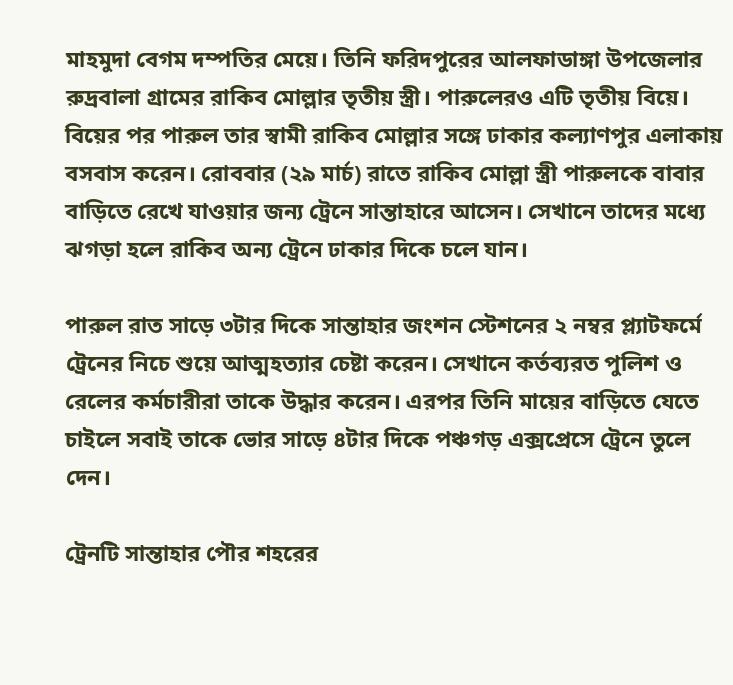মাহমুদা বেগম দম্পতির মেয়ে। তিনি ফরিদপুরের আলফাডাঙ্গা উপজেলার রুদ্রবালা গ্রামের রাকিব মোল্লার তৃতীয় স্ত্রী। পারুলেরও এটি তৃতীয় বিয়ে। বিয়ের পর পারুল তার স্বামী রাকিব মোল্লার সঙ্গে ঢাকার কল্যাণপুর এলাকায় বসবাস করেন। রোববার (২৯ মার্চ) রাতে রাকিব মোল্লা স্ত্রী পারুলকে বাবার বাড়িতে রেখে যাওয়ার জন্য ট্রেনে সান্তাহারে আসেন। সেখানে তাদের মধ্যে ঝগড়া হলে রাকিব অন্য ট্রেনে ঢাকার দিকে চলে যান।

পারুল রাত সাড়ে ৩টার দিকে সান্তাহার জংশন স্টেশনের ২ নম্বর প্ল্যাটফর্মে ট্রেনের নিচে শুয়ে আত্মহত্যার চেষ্টা করেন। সেখানে কর্তব্যরত পুলিশ ও রেলের কর্মচারীরা তাকে উদ্ধার করেন। এরপর তিনি মায়ের বাড়িতে যেতে চাইলে সবাই তাকে ভোর সাড়ে ৪টার দিকে পঞ্চগড় এক্সপ্রেসে ট্রেনে তুলে দেন।

ট্রেনটি সান্তাহার পৌর শহরের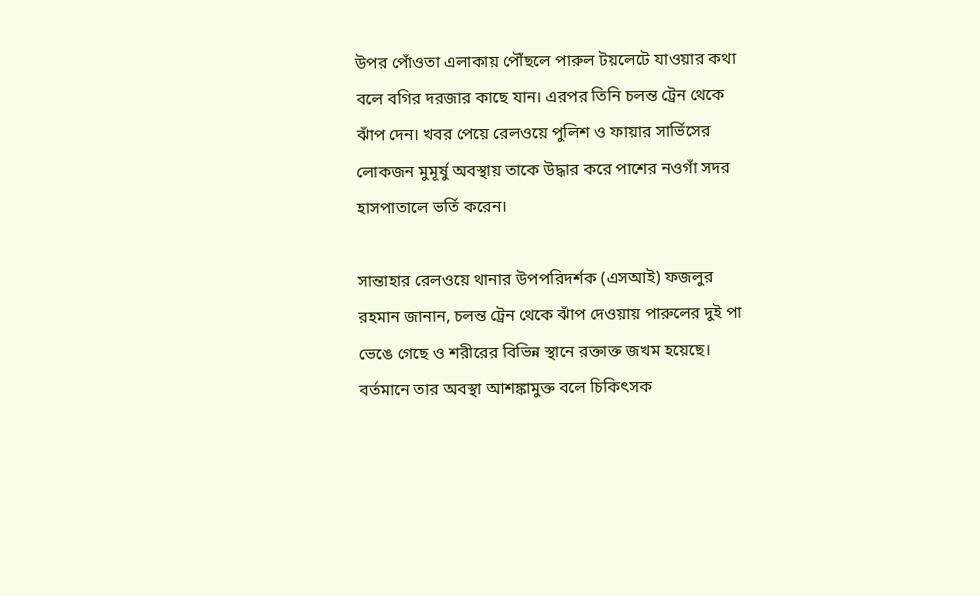উপর পোঁওতা এলাকায় পৌঁছলে পারুল টয়লেটে যাওয়ার কথা বলে বগির দরজার কাছে যান। এরপর তিনি চলন্ত ট্রেন থেকে ঝাঁপ দেন। খবর পেয়ে রেলওয়ে পুলিশ ও ফায়ার সার্ভিসের লোকজন মুমূর্ষু অবস্থায় তাকে উদ্ধার করে পাশের নওগাঁ সদর হাসপাতালে ভর্তি করেন।

সান্তাহার রেলওয়ে থানার উপপরিদর্শক (এসআই) ফজলুর রহমান জানান, চলন্ত ট্রেন থেকে ঝাঁপ দেওয়ায় পারুলের দুই পা ভেঙে গেছে ও শরীরের বিভিন্ন স্থানে রক্তাক্ত জখম হয়েছে। বর্তমানে তার অবস্থা আশঙ্কামুক্ত বলে চিকিৎসক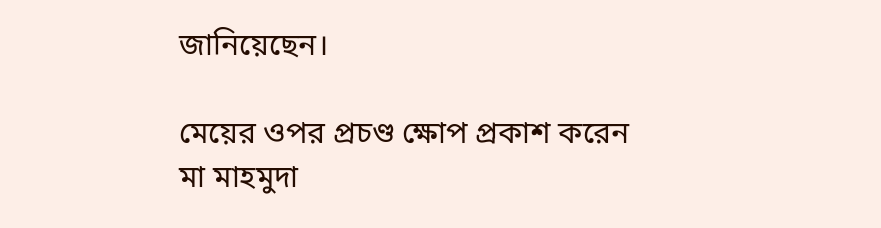জানিয়েছেন।

মেয়ের ওপর প্রচণ্ড ক্ষোপ প্রকাশ করেন মা মাহমুদা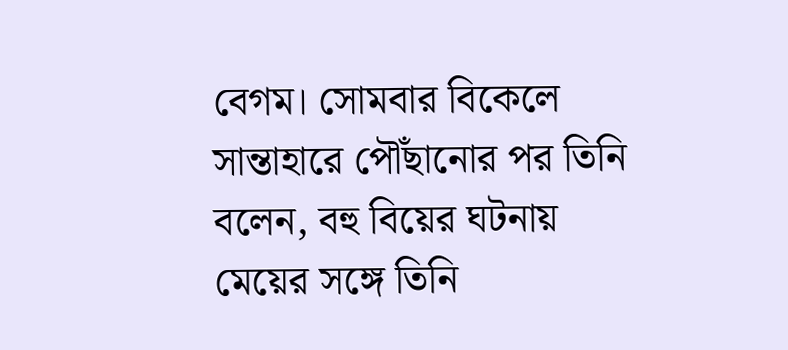বেগম। সোমবার বিকেলে সান্তাহারে পৌঁছানোর পর তিনি বলেন, বহু বিয়ের ঘটনায় মেয়ের সঙ্গে তিনি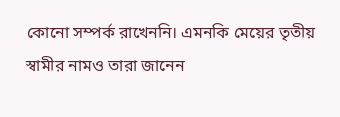কোনো সম্পর্ক রাখেননি। এমনকি মেয়ের তৃতীয় স্বামীর নামও তারা জানেন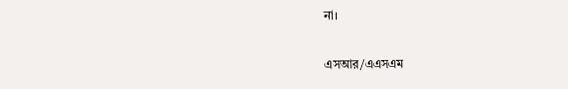না।

এসআর/এএসএম